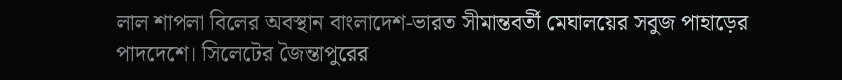লাল শাপলা বিলের অবস্থান বাংলাদেশ-ভারত সীমান্তবর্তী মেঘালয়ের সবুজ পাহাড়ের পাদদেশে। সিলেটের জৈন্তাপুরের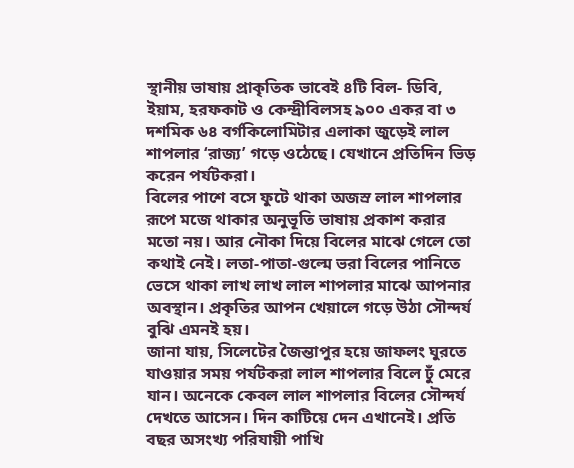স্থানীয় ভাষায় প্রাকৃতিক ভাবেই ৪টি বিল- ডিবি, ইয়াম, হরফকাট ও কেন্দ্রীবিলসহ ৯০০ একর বা ৩ দশমিক ৬৪ বর্গকিলোমিটার এলাকা জুড়েই লাল শাপলার ‘রাজ্য’ গড়ে ওঠেছে। যেখানে প্রতিদিন ভিড় করেন পর্যটকরা।
বিলের পাশে বসে ফুটে থাকা অজস্র লাল শাপলার রূপে মজে থাকার অনুভূতি ভাষায় প্রকাশ করার মতো নয়। আর নৌকা দিয়ে বিলের মাঝে গেলে তো কথাই নেই। লতা-পাতা-গুল্মে ভরা বিলের পানিতে ভেসে থাকা লাখ লাখ লাল শাপলার মাঝে আপনার অবস্থান। প্রকৃতির আপন খেয়ালে গড়ে উঠা সৌন্দর্য বুঝি এমনই হয়।
জানা যায়, সিলেটের জৈন্তাপুর হয়ে জাফলং ঘুরতে যাওয়ার সময় পর্যটকরা লাল শাপলার বিলে ঢুঁ মেরে যান। অনেকে কেবল লাল শাপলার বিলের সৌন্দর্য দেখতে আসেন। দিন কাটিয়ে দেন এখানেই। প্রতি বছর অসংখ্য পরিযায়ী পাখি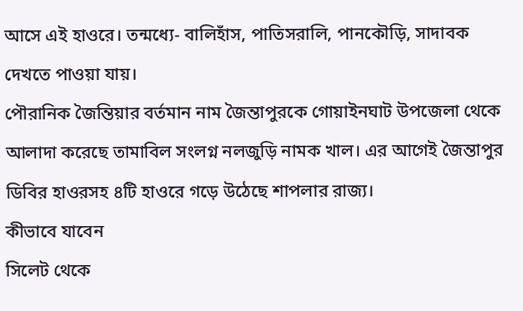আসে এই হাওরে। তন্মধ্যে- বালিহাঁস, পাতিসরালি, পানকৌড়ি, সাদাবক দেখতে পাওয়া যায়।
পৌরানিক জৈন্তিয়ার বর্তমান নাম জৈন্তাপুরকে গোয়াইনঘাট উপজেলা থেকে আলাদা করেছে তামাবিল সংলগ্ন নলজুড়ি নামক খাল। এর আগেই জৈন্তাপুর ডিবির হাওরসহ ৪টি হাওরে গড়ে উঠেছে শাপলার রাজ্য।
কীভাবে যাবেন
সিলেট থেকে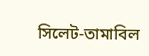সিলেট-তামাবিল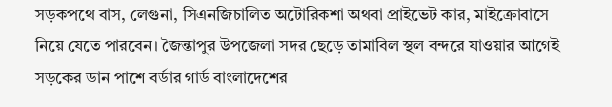সড়কপথে বাস, লেগুনা, সিএনজিচালিত অটোরিকশা অথবা প্রাইভেট কার, মাইক্রোবাসে নিয়ে যেতে পারবেন। জৈন্তাপুর উপজেলা সদর ছেড়ে তামাবিল স্থল বন্দরে যাওয়ার আগেই সড়কের ডান পাশে বর্ডার গার্ড বাংলাদেশের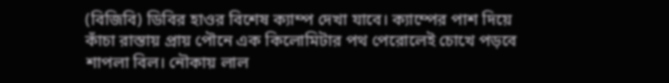(বিজিবি) ডিবির হাওর বিশেষ ক্যাম্প দেখা যাবে। ক্যাম্পের পাশ দিয়ে কাঁচা রাস্তায় প্রায় পৌনে এক কিলোমিটার পথ পেরোলেই চোখে পড়বে শাপলা বিল। নৌকায় লাল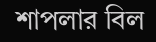শাপলার বিল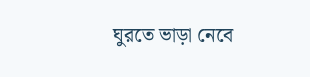ঘুরতে ভাড়া নেবে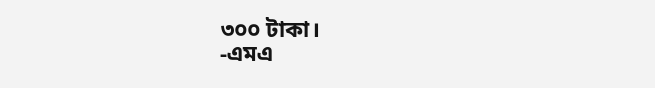৩০০ টাকা।
-এমএ